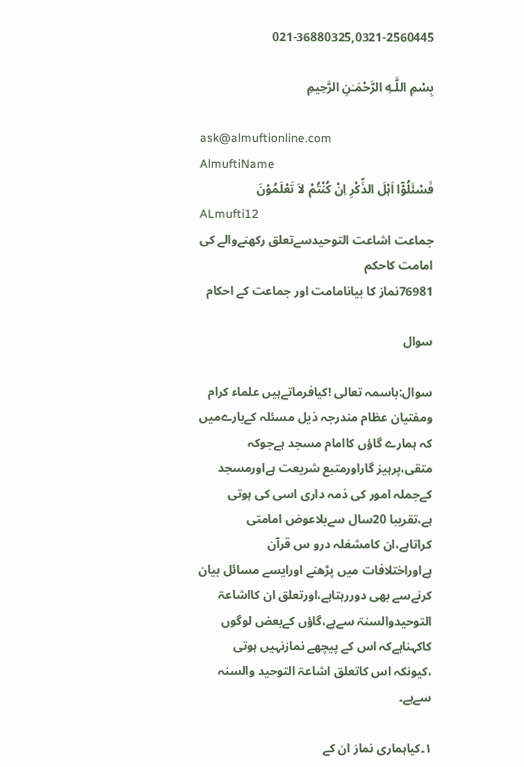021-36880325,0321-2560445

بِسْمِ اللَّـهِ الرَّحْمَـٰنِ الرَّحِيمِ

ask@almuftionline.com
AlmuftiName
فَسْئَلُوْٓا اَہْلَ الذِّکْرِ اِنْ کُنْتُمْ لاَ تَعْلَمُوْنَ
ALmufti12
جماعت اشاعت التوحیدسےتعلق رکھنےوالے کی امامت کاحکم
76981نماز کا بیانامامت اور جماعت کے احکام

سوال

سوال:باسمہ تعالی !کیافرماتےہیں علماء کرام ومفتیان عظام مندرجہ ذیل مسئلہ کےبارےمیں کہ ہمارے گاؤں کاامام مسجد ہےجوکہ متقی،پرہیز گاراورمتبع شریعت ہےاورمسجد کےجملہ امور کی ذمہ داری اسی کی ہوتی ہے،تقریبا 20سال سےبلاعوض امامتی کراتاہے،ان کامشغلہ درو س قرآن ہےاوراختلافات میں پڑھنے اورایسے مسائل بیان کرنےسے بھی دوررہتاہے،اورتعلق ان کااشاعۃ التوحیدوالسنۃ سےہے،گاؤں کےبعض لوگوں کاکہناہےکہ اس کے پیچھے نمازنہیں ہوتی ،کیونکہ اس کاتعلق اشاعۃ التوحید والسنہ سےہے۔

۱۔کیاہماری نماز ان کے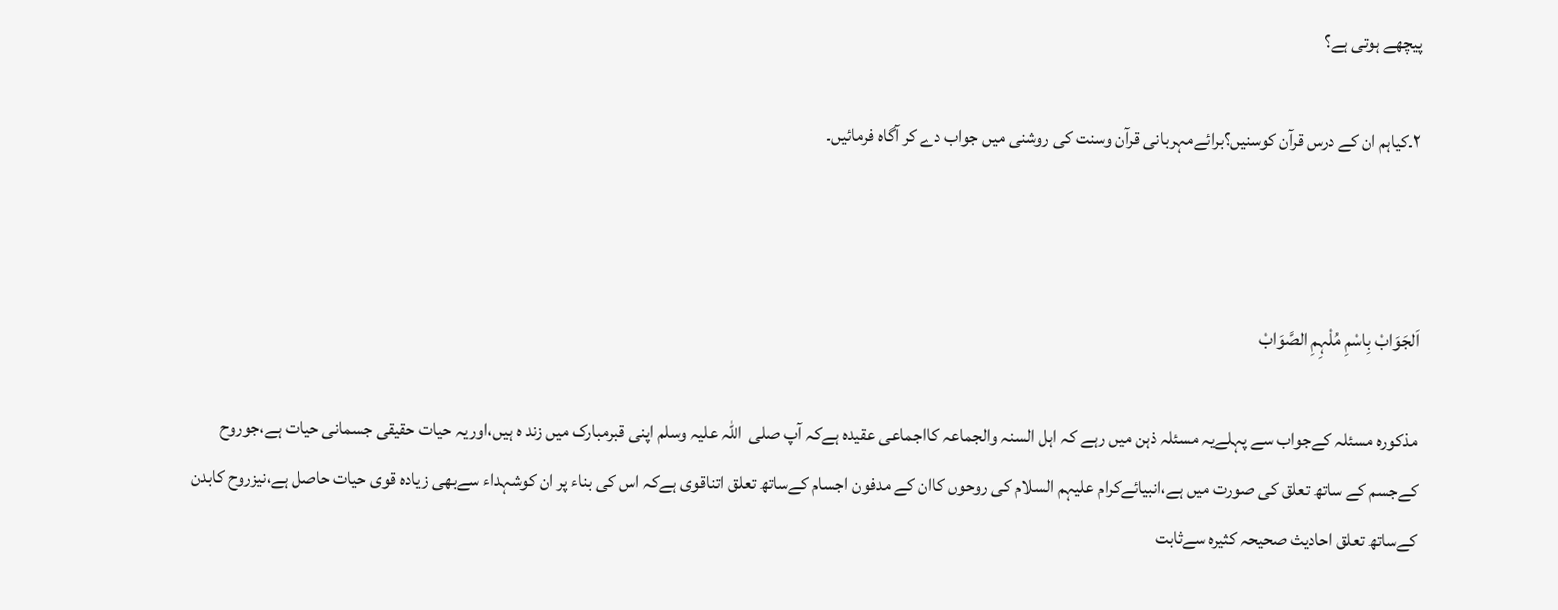پیچھے ہوتی ہے؟

۲۔کیاہم ان کے درس قرآن کوسنیں؟برائےمہربانی قرآن وسنت کی روشنی میں جواب دے کر آگاہ فرمائیں۔



اَلجَوَابْ بِاسْمِ مُلْہِمِ الصَّوَابْ

مذکورہ مسئلہ کےجواب سے پہلےیہ مسئلہ ذہن میں رہے کہ اہل السنہ والجماعہ کااجماعی عقیدہ ہےکہ آپ صلی  اللہ علیہ وسلم اپنی قبرمبارک میں زند ہ ہیں،اوریہ حیات حقیقی جسمانی حیات ہے،جوروح کےجسم کے ساتھ تعلق کی صورت میں ہے،انبیائےکرام علیہم السلام کی روحوں کاان کے مدفون اجسام کےساتھ تعلق اتناقوی ہےکہ اس کی بناء پر ان کوشہداء سےبھی زیادہ قوی حیات حاصل ہے،نیزروح کابدن کےساتھ تعلق احادیث صحیحہ کثیرہ سےثابت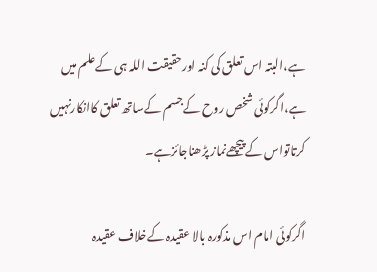ہے،البتہ اس تعلق کی کنہ اورحقیقت اللہ ہی کےعلم میں ہے،اگرکوئی شخص روح کےجسم کےساتھ تعلق کاانکارنہیں کرتاتواس کےپیچھےنماز پڑھناجائزہے۔

اگرکوئی امام اس مذکورہ بالا عقیدہ کےخلاف عقیدہ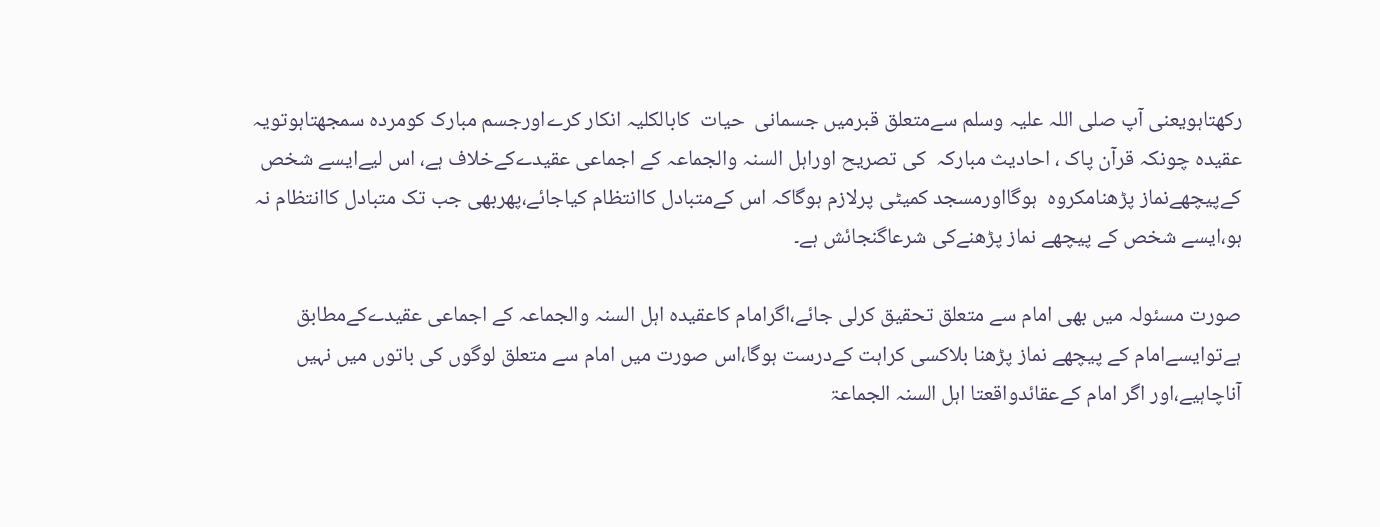رکھتاہویعنی آپ صلی اللہ علیہ وسلم سےمتعلق قبرمیں جسمانی  حیات  کابالکلیہ انکار کرےاورجسم مبارک کومردہ سمجھتاہوتویہ عقیدہ چونکہ قرآن پاک ، احادیث مبارکہ  کی تصریح اوراہل السنہ والجماعہ کے اجماعی عقیدےکےخلاف ہے، اس لیےایسے شخص کےپیچھےنماز پڑھنامکروہ  ہوگااورمسجد کمیٹی پرلازم ہوگاکہ اس کےمتبادل کاانتظام کیاجائے،پھربھی جب تک متبادل کاانتظام نہ ہو،ایسے شخص کے پیچھے نماز پڑھنےکی شرعاگنجائش ہے۔

صورت مسئولہ میں بھی امام سے متعلق تحقیق کرلی جائے،اگرامام کاعقیدہ اہل السنہ والجماعہ کے اجماعی عقیدےکےمطابق ہےتوایسےامام کے پیچھے نماز پڑھنا بلاکسی کراہت کےدرست ہوگا،اس صورت میں امام سے متعلق لوگوں کی باتوں میں نہیں آناچاہیے،اور اگر امام کےعقائدواقعتا اہل السنہ الجماعۃ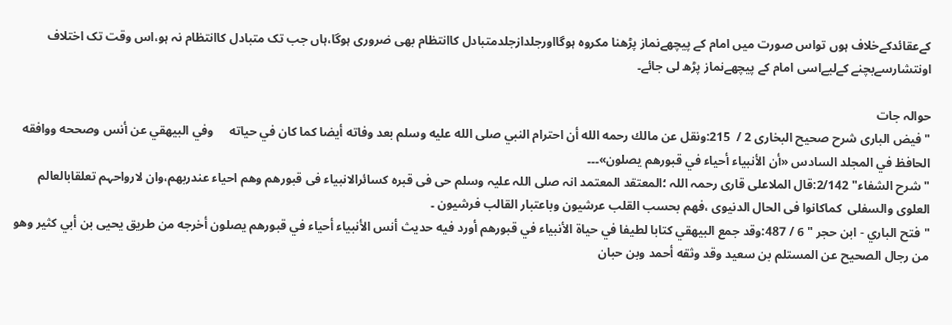کےعقائدکےخلاف ہوں تواس صورت میں امام کے پیچھےنماز پڑھنا مکروہ ہوگااورجلدازجلدمتبادل کاانتظام بھی ضروری ہوگا،ہاں جب تک متبادل کاانتظام نہ ہو،اس وقت تک اختلاف اونتشارسےبچنے کےلیےاسی امام کے پیچھےنماز پڑھ لی جائے۔

حوالہ جات
"فيض البارى شرح صحيح البخارى 2 /  215:ونقل عن مالك رحمه الله أن احترام النبي صلى الله عليه وسلم بعد وفاته أيضا كما كان في حياته     وفي البيهقي عن أنس وصححه ووافقه الحافظ في المجلد السادس «أن الأنبياء أحياء في قبورهم يصلون»۔۔۔
"شرح الشفاء" 2/142:قال الملاعلی قاری رحمہ اللہ ؛المعتقد المعتمد انہ صلی اللہ علیہ وسلم حی فی قبرہ کسائرالانبیاء فی قبورھم وھم احیاء عندربھم،وان لارواحہم تعلقابالعالم العلوی والسفلی  کماکانوا فی الحال الدنیوی ،فھم بحسب القلب عرشیون وباعتبار القالب فرشیون ۔
"فتح الباري - ابن حجر " 6 / 487:وقد جمع البيهقي كتابا لطيفا في حياة الأنبياء في قبورهم أورد فيه حديث أنس الأنبياء أحياء في قبورهم يصلون أخرجه من طريق يحيى بن أبي كثير وهو من رجال الصحيح عن المستلم بن سعيد وقد وثقه أحمد وبن حبان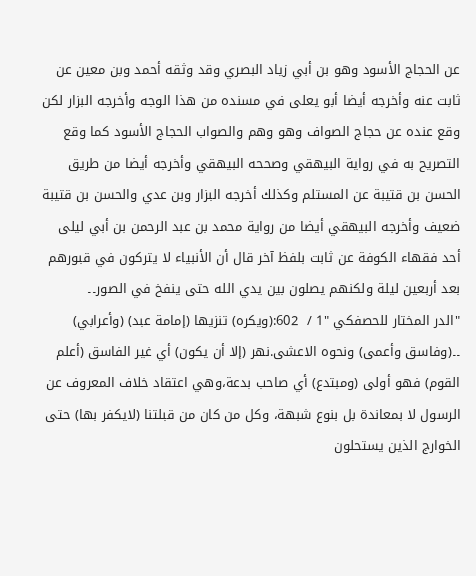عن الحجاج الأسود وهو بن أبي زياد البصري وقد وثقه أحمد وبن معين عن ثابت عنه وأخرجه أيضا أبو يعلى في مسنده من هذا الوجه وأخرجه البزار لكن وقع عنده عن حجاج الصواف وهو وهم والصواب الحجاج الأسود كما وقع التصريح به في رواية البيهقي وصححه البيهقي وأخرجه أيضا من طريق الحسن بن قتيبة عن المستلم وكذلك أخرجه البزار وبن عدي والحسن بن قتيبة ضعيف وأخرجه البيهقي أيضا من رواية محمد بن عبد الرحمن بن أبي ليلى أحد فقهاء الكوفة عن ثابت بلفظ آخر قال أن الأنبياء لا يتركون في قبورهم بعد أربعين ليلة ولكنهم يصلون بين يدي الله حتى ينفخ في الصور۔۔
"الدر المختار للحصفكي "1 /  602:(ويكره) تنزيها (إمامة عبد) (وأعرابي) ۔۔(وفاسق وأعمى) ونحوه الاعشى.نهر (إلا أن يكون) أي غير الفاسق (أعلم القوم) فهو أولى (ومبتدع) أي صاحب بدعة،وهي اعتقاد خلاف المعروف عن الرسول لا بمعاندة بل بنوع شبهة، وكل من كان من قبلتنا (لايكفر بها) حتى الخوارج الذين يستحلون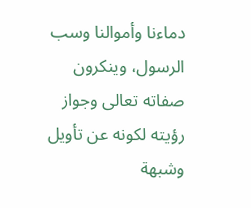دماءنا وأموالنا وسب الرسول، وينكرون صفاته تعالى وجواز رؤيته لكونه عن تأويل وشبهة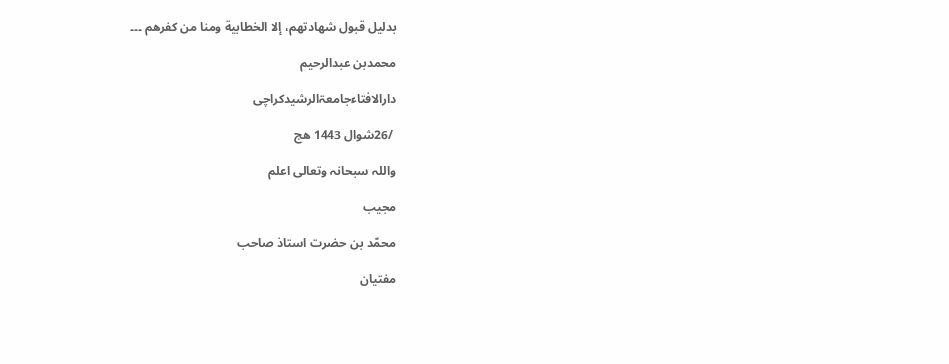بدليل قبول شهادتهم، إلا الخطابية ومنا من كفرهم ۔۔۔

محمدبن عبدالرحیم

دارالافتاءجامعۃالرشیدکراچی

 /26شوال 1443 ھج

واللہ سبحانہ وتعالی اعلم

مجیب

محمّد بن حضرت استاذ صاحب

مفتیان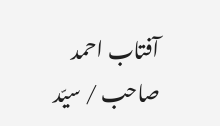آفتاب احمد صاحب / سیّد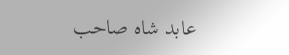عابد شاہ صاحب